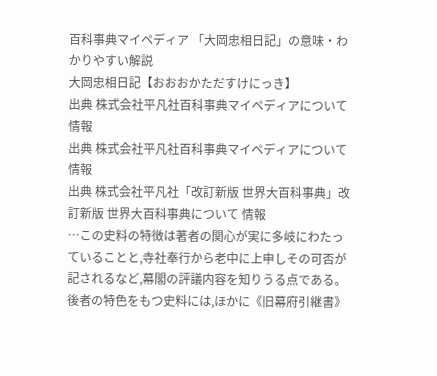百科事典マイペディア 「大岡忠相日記」の意味・わかりやすい解説
大岡忠相日記【おおおかただすけにっき】
出典 株式会社平凡社百科事典マイペディアについて 情報
出典 株式会社平凡社百科事典マイペディアについて 情報
出典 株式会社平凡社「改訂新版 世界大百科事典」改訂新版 世界大百科事典について 情報
…この史料の特徴は著者の関心が実に多岐にわたっていることと,寺社奉行から老中に上申しその可否が記されるなど,幕閣の評議内容を知りうる点である。後者の特色をもつ史料には,ほかに《旧幕府引継書》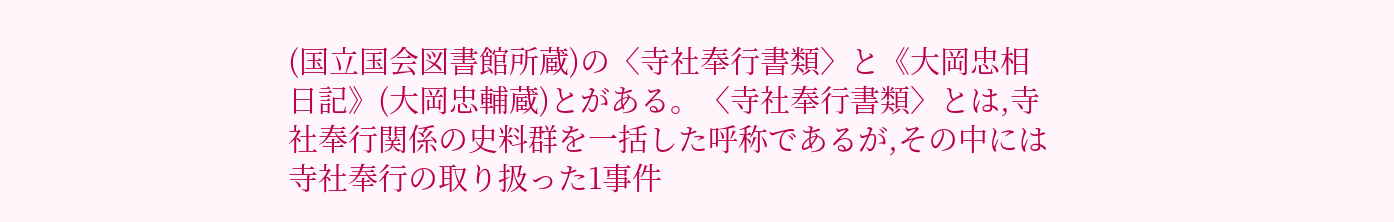(国立国会図書館所蔵)の〈寺社奉行書類〉と《大岡忠相日記》(大岡忠輔蔵)とがある。〈寺社奉行書類〉とは,寺社奉行関係の史料群を一括した呼称であるが,その中には寺社奉行の取り扱った1事件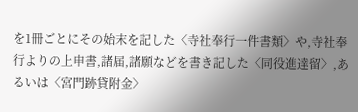を1冊ごとにその始末を記した〈寺社奉行一件書類〉や,寺社奉行よりの上申書,諸届,諸願などを書き記した〈同役進達留〉,あるいは〈宮門跡貸附金〉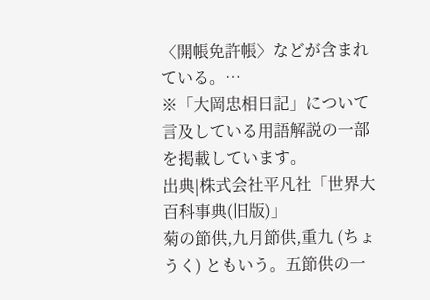〈開帳免許帳〉などが含まれている。…
※「大岡忠相日記」について言及している用語解説の一部を掲載しています。
出典|株式会社平凡社「世界大百科事典(旧版)」
菊の節供,九月節供,重九 (ちょうく) ともいう。五節供の一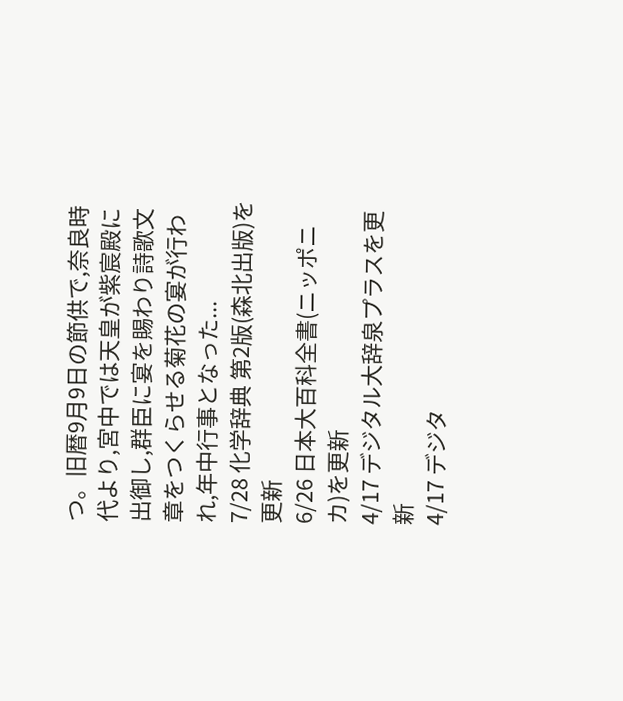つ。旧暦9月9日の節供で,奈良時代より,宮中では天皇が紫宸殿に出御し,群臣に宴を賜わり詩歌文章をつくらせる菊花の宴が行われ,年中行事となった...
7/28 化学辞典 第2版(森北出版)を更新
6/26 日本大百科全書(ニッポニカ)を更新
4/17 デジタル大辞泉プラスを更新
4/17 デジタ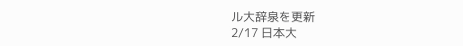ル大辞泉を更新
2/17 日本大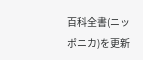百科全書(ニッポニカ)を更新